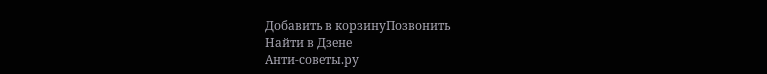Добавить в корзинуПозвонить
Найти в Дзене
Анти-советы.ру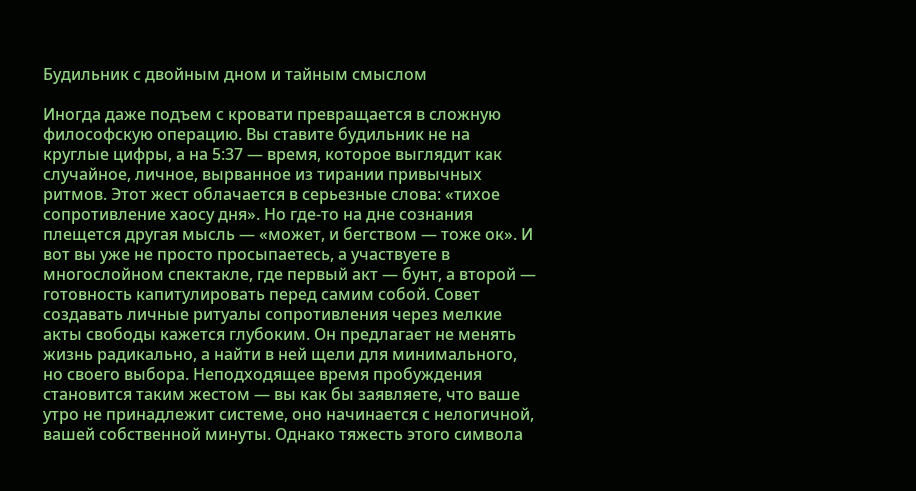Будильник с двойным дном и тайным смыслом

Иногда даже подъем с кровати превращается в сложную философскую операцию. Вы ставите будильник не на круглые цифры, а на 5:37 — время, которое выглядит как случайное, личное, вырванное из тирании привычных ритмов. Этот жест облачается в серьезные слова: «тихое сопротивление хаосу дня». Но где-то на дне сознания плещется другая мысль — «может, и бегством — тоже ок». И вот вы уже не просто просыпаетесь, а участвуете в многослойном спектакле, где первый акт — бунт, а второй — готовность капитулировать перед самим собой. Совет создавать личные ритуалы сопротивления через мелкие акты свободы кажется глубоким. Он предлагает не менять жизнь радикально, а найти в ней щели для минимального, но своего выбора. Неподходящее время пробуждения становится таким жестом — вы как бы заявляете, что ваше утро не принадлежит системе, оно начинается с нелогичной, вашей собственной минуты. Однако тяжесть этого символа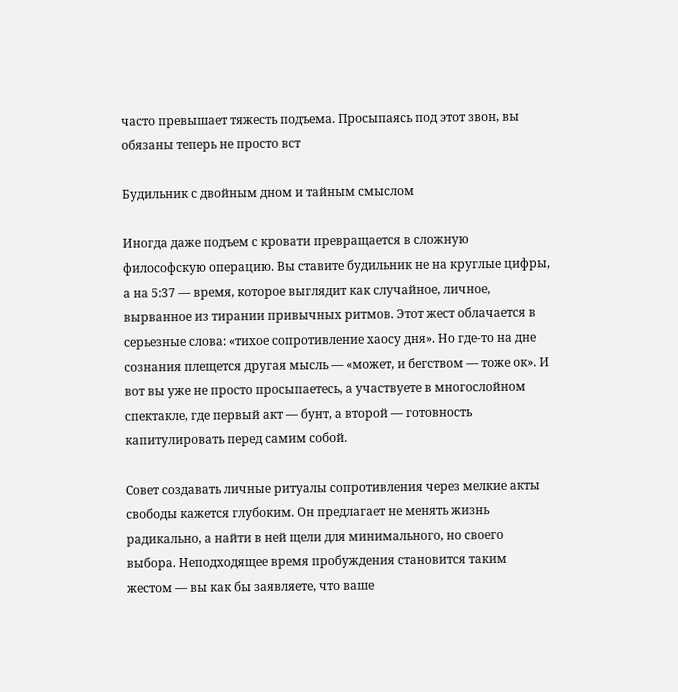часто превышает тяжесть подъема. Просыпаясь под этот звон, вы обязаны теперь не просто вст

Будильник с двойным дном и тайным смыслом

Иногда даже подъем с кровати превращается в сложную философскую операцию. Вы ставите будильник не на круглые цифры, а на 5:37 — время, которое выглядит как случайное, личное, вырванное из тирании привычных ритмов. Этот жест облачается в серьезные слова: «тихое сопротивление хаосу дня». Но где-то на дне сознания плещется другая мысль — «может, и бегством — тоже ок». И вот вы уже не просто просыпаетесь, а участвуете в многослойном спектакле, где первый акт — бунт, а второй — готовность капитулировать перед самим собой.

Совет создавать личные ритуалы сопротивления через мелкие акты свободы кажется глубоким. Он предлагает не менять жизнь радикально, а найти в ней щели для минимального, но своего выбора. Неподходящее время пробуждения становится таким жестом — вы как бы заявляете, что ваше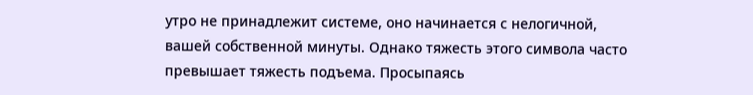утро не принадлежит системе, оно начинается с нелогичной, вашей собственной минуты. Однако тяжесть этого символа часто превышает тяжесть подъема. Просыпаясь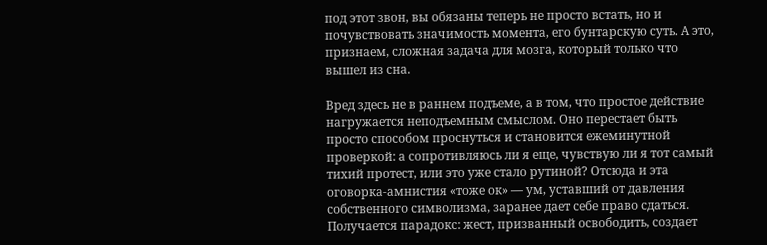под этот звон, вы обязаны теперь не просто встать, но и почувствовать значимость момента, его бунтарскую суть. А это, признаем, сложная задача для мозга, который только что вышел из сна.

Вред здесь не в раннем подъеме, а в том, что простое действие нагружается неподъемным смыслом. Оно перестает быть просто способом проснуться и становится ежеминутной проверкой: а сопротивляюсь ли я еще, чувствую ли я тот самый тихий протест, или это уже стало рутиной? Отсюда и эта оговорка-амнистия «тоже ок» — ум, уставший от давления собственного символизма, заранее дает себе право сдаться. Получается парадокс: жест, призванный освободить, создает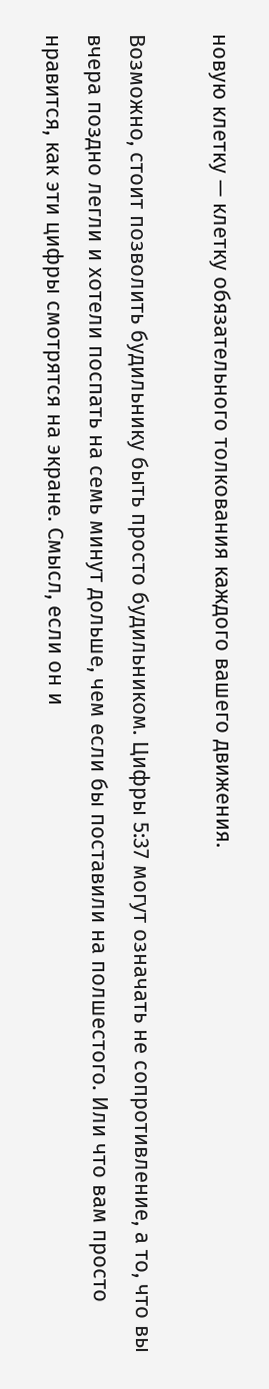новую клетку — клетку обязательного толкования каждого вашего движения.

Возможно, стоит позволить будильнику быть просто будильником. Цифры 5:37 могут означать не сопротивление, а то, что вы вчера поздно легли и хотели поспать на семь минут дольше, чем если бы поставили на полшестого. Или что вам просто нравится, как эти цифры смотрятся на экране. Смысл, если он и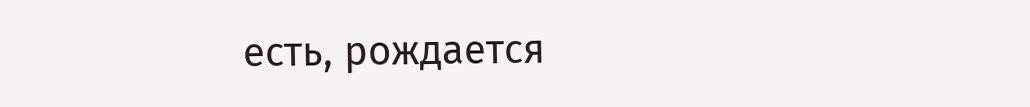есть, рождается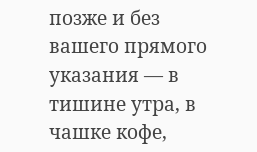позже и без вашего прямого указания — в тишине утра, в чашке кофе,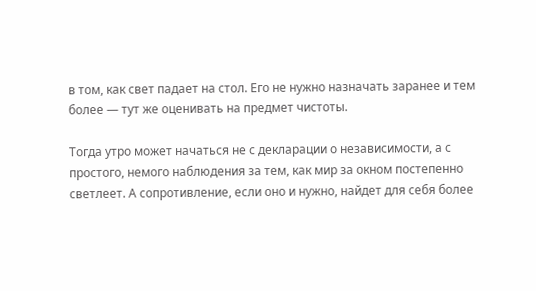в том, как свет падает на стол. Его не нужно назначать заранее и тем более — тут же оценивать на предмет чистоты.

Тогда утро может начаться не с декларации о независимости, а с простого, немого наблюдения за тем, как мир за окном постепенно светлеет. А сопротивление, если оно и нужно, найдет для себя более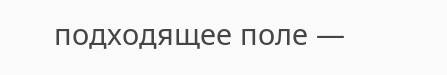подходящее поле —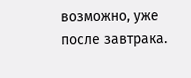возможно, уже после завтрака.